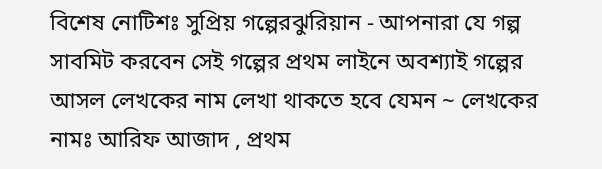বিশেষ নোটিশঃ সুপ্রিয় গল্পেরঝুরিয়ান - আপনারা যে গল্প সাবমিট করবেন সেই গল্পের প্রথম লাইনে অবশ্যাই গল্পের আসল লেখকের নাম লেখা থাকতে হবে যেমন ~ লেখকের নামঃ আরিফ আজাদ , প্রথম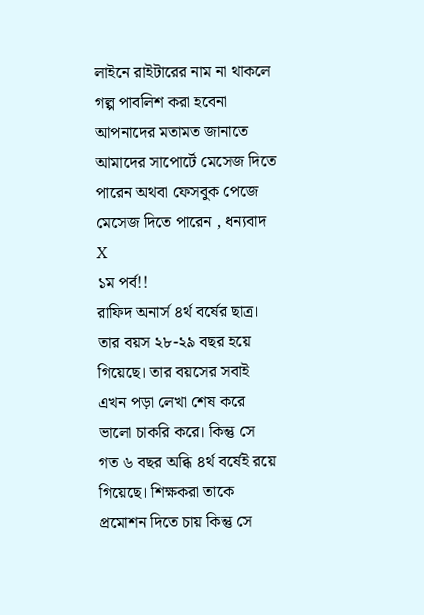লাইনে রাইটারের নাম না থাকলে গল্প পাবলিশ করা হবেনা
আপনাদের মতামত জানাতে আমাদের সাপোর্টে মেসেজ দিতে পারেন অথবা ফেসবুক পেজে মেসেজ দিতে পারেন , ধন্যবাদ
X
১ম পর্ব!!
রাফিদ অনার্স ৪র্থ বর্ষের ছাত্র। তার বয়স ২৮-২৯ বছর হয়ে গিয়েছে। তার বয়সের সবাই এখন পড়া লেখা শেষ করে ভালো চাকরি করে। কিন্তু সে গত ৬ বছর অব্ধি ৪র্থ বর্ষেই রয়ে গিয়েছে। শিক্ষকরা তাকে প্রমোশন দিতে চায় কিন্তু সে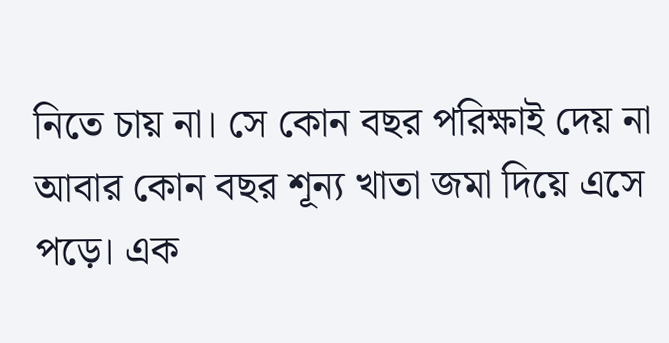নিতে চায় না। সে কোন বছর পরিক্ষাই দেয় না আবার কোন বছর শূন্য খাতা জমা দিয়ে এসে পড়ে। এক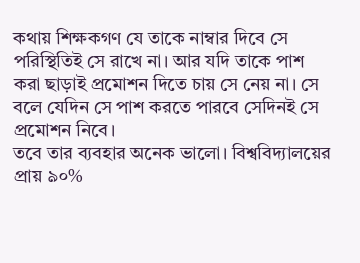কথায় শিক্ষকগণ যে তাকে নাম্বার দিবে সে পরিস্থিতিই সে রাখে না। আর যদি তাকে পাশ করা ছাড়াই প্রমোশন দিতে চায় সে নেয় না। সে বলে যেদিন সে পাশ করতে পারবে সেদিনই সে প্রমোশন নিবে।
তবে তার ব্যবহার অনেক ভালো। বিশ্ববিদ্যালয়ের প্রায় ৯০%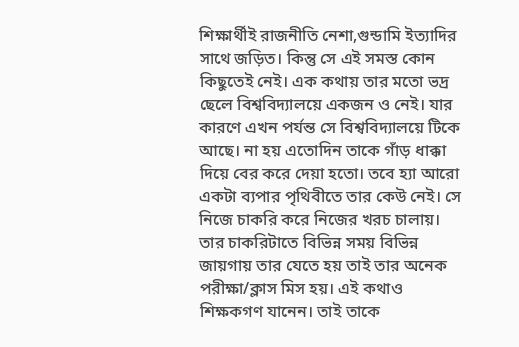শিক্ষার্থীই রাজনীতি নেশা,গুন্ডামি ইত্যাদির সাথে জড়িত। কিন্তু সে এই সমস্ত কোন কিছুতেই নেই। এক কথায় তার মতো ভদ্র ছেলে বিশ্ববিদ্যালয়ে একজন ও নেই। যার কারণে এখন পর্যন্ত সে বিশ্ববিদ্যালয়ে টিকে আছে। না হয় এতোদিন তাকে গাঁড় ধাক্কা দিয়ে বের করে দেয়া হতো। তবে হ্যা আরো একটা ব্যপার পৃথিবীতে তার কেউ নেই। সে নিজে চাকরি করে নিজের খরচ চালায়। তার চাকরিটাতে বিভিন্ন সময় বিভিন্ন জায়গায় তার যেতে হয় তাই তার অনেক পরীক্ষা/ক্লাস মিস হয়। এই কথাও শিক্ষকগণ যানেন। তাই তাকে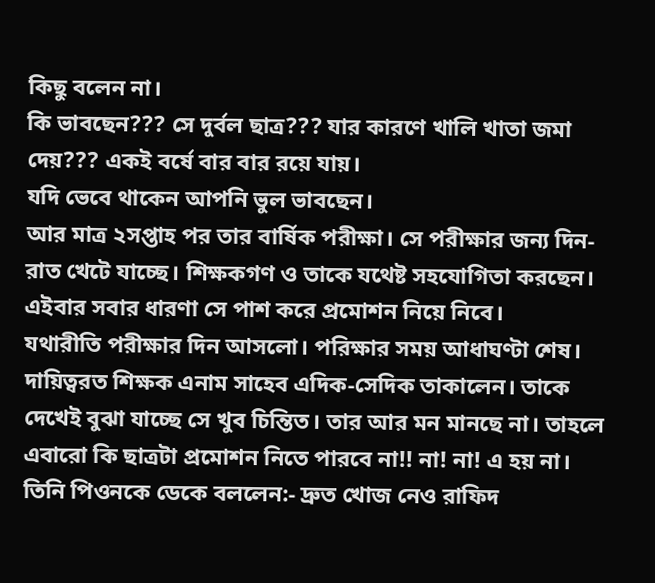কিছু বলেন না।
কি ভাবছেন??? সে দুর্বল ছাত্র??? যার কারণে খালি খাতা জমা দেয়??? একই বর্ষে বার বার রয়ে যায়।
যদি ভেবে থাকেন আপনি ভুল ভাবছেন।
আর মাত্র ২সপ্তাহ পর তার বার্ষিক পরীক্ষা। সে পরীক্ষার জন্য দিন-রাত খেটে যাচ্ছে। শিক্ষকগণ ও তাকে যথেষ্ট সহযোগিতা করছেন। এইবার সবার ধারণা সে পাশ করে প্রমোশন নিয়ে নিবে।
যথারীতি পরীক্ষার দিন আসলো। পরিক্ষার সময় আধাঘণ্টা শেষ। দায়িত্বরত শিক্ষক এনাম সাহেব এদিক-সেদিক তাকালেন। তাকে দেখেই বুঝা যাচ্ছে সে খুব চিন্তিত। তার আর মন মানছে না। তাহলে এবারো কি ছাত্রটা প্রমোশন নিতে পারবে না!! না! না! এ হয় না। তিনি পিওনকে ডেকে বললেন:- দ্রুত খোজ নেও রাফিদ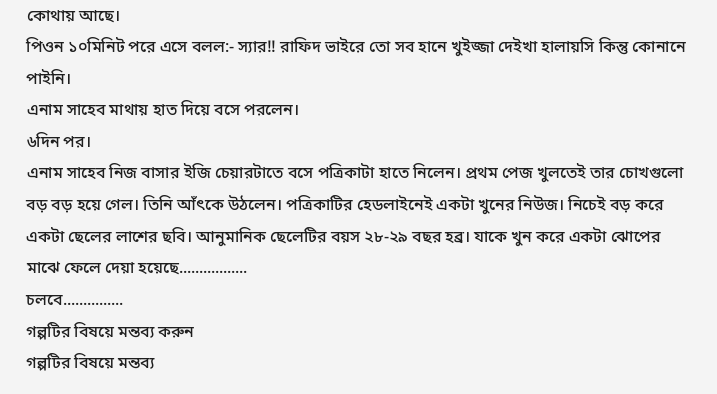কোথায় আছে।
পিওন ১০মিনিট পরে এসে বলল:- স্যার!! রাফিদ ভাইরে তো সব হানে খুইজ্জা দেইখা হালায়সি কিন্তু কোনানে পাইনি।
এনাম সাহেব মাথায় হাত দিয়ে বসে পরলেন।
৬দিন পর।
এনাম সাহেব নিজ বাসার ইজি চেয়ারটাতে বসে পত্রিকাটা হাতে নিলেন। প্রথম পেজ খুলতেই তার চোখগুলো বড় বড় হয়ে গেল। তিনি আঁৎকে উঠলেন। পত্রিকাটির হেডলাইনেই একটা খুনের নিউজ। নিচেই বড় করে একটা ছেলের লাশের ছবি। আনুমানিক ছেলেটির বয়স ২৮-২৯ বছর হব্র। যাকে খুন করে একটা ঝোপের মাঝে ফেলে দেয়া হয়েছে.................
চলবে...............
গল্পটির বিষয়ে মন্তব্য করুন
গল্পটির বিষয়ে মন্তব্য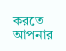করতে আপনার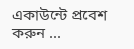একাউন্টে প্রবেশ করুন ...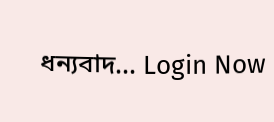ধন্যবাদ... Login Now